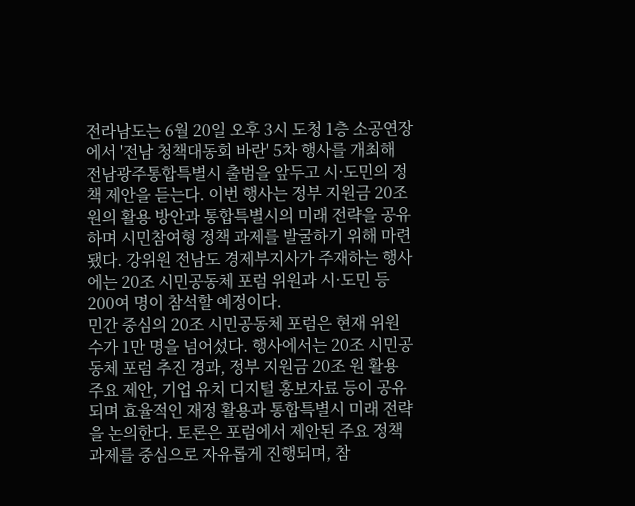전라남도는 6월 20일 오후 3시 도청 1층 소공연장에서 '전남 청책대동회 바란' 5차 행사를 개최해 전남광주통합특별시 출범을 앞두고 시·도민의 정책 제안을 듣는다. 이번 행사는 정부 지원금 20조 원의 활용 방안과 통합특별시의 미래 전략을 공유하며 시민참여형 정책 과제를 발굴하기 위해 마련됐다. 강위원 전남도 경제부지사가 주재하는 행사에는 20조 시민공동체 포럼 위원과 시·도민 등 200여 명이 참석할 예정이다.
민간 중심의 20조 시민공동체 포럼은 현재 위원 수가 1만 명을 넘어섰다. 행사에서는 20조 시민공동체 포럼 추진 경과, 정부 지원금 20조 원 활용 주요 제안, 기업 유치 디지털 홍보자료 등이 공유되며 효율적인 재정 활용과 통합특별시 미래 전략을 논의한다. 토론은 포럼에서 제안된 주요 정책 과제를 중심으로 자유롭게 진행되며, 참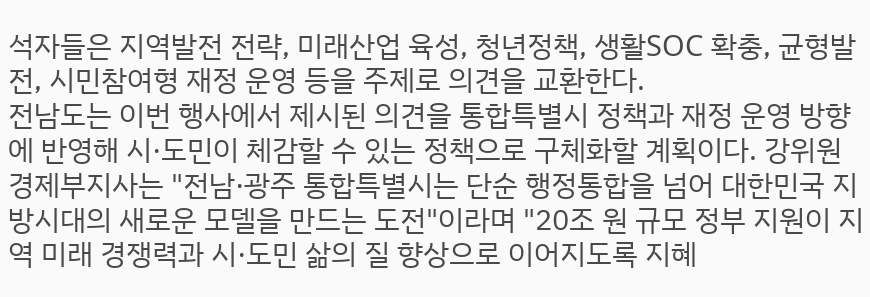석자들은 지역발전 전략, 미래산업 육성, 청년정책, 생활SOC 확충, 균형발전, 시민참여형 재정 운영 등을 주제로 의견을 교환한다.
전남도는 이번 행사에서 제시된 의견을 통합특별시 정책과 재정 운영 방향에 반영해 시·도민이 체감할 수 있는 정책으로 구체화할 계획이다. 강위원 경제부지사는 "전남·광주 통합특별시는 단순 행정통합을 넘어 대한민국 지방시대의 새로운 모델을 만드는 도전"이라며 "20조 원 규모 정부 지원이 지역 미래 경쟁력과 시·도민 삶의 질 향상으로 이어지도록 지혜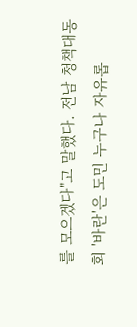를 모으겠다"고 말했다. 전남 청책대동회 '바란'은 도민 누구나 자유롭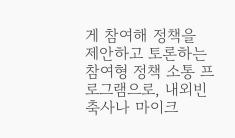게 참여해 정책을 제안하고 토론하는 참여형 정책 소통 프로그램으로, 내외빈 축사나 마이크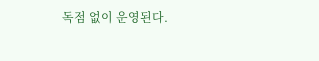독점 없이 운영된다.